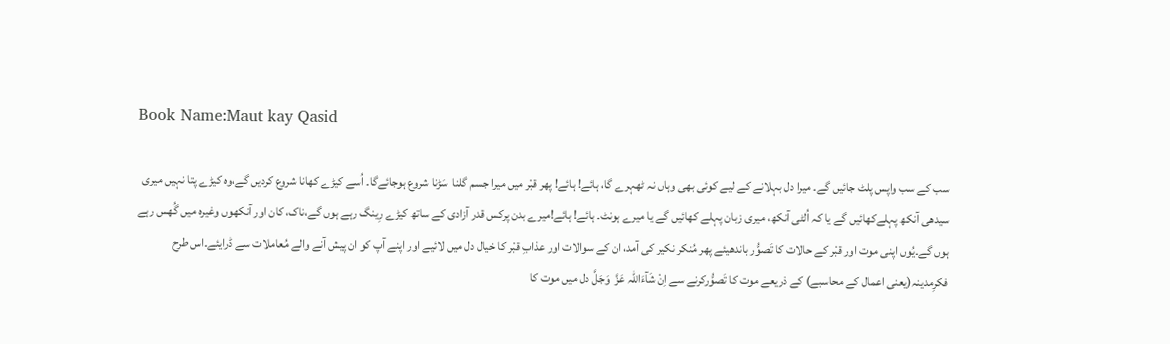Book Name:Maut kay Qasid

سب کے سب واپس پلٹ جائیں گے۔ میرا دل بہلانے کے لیے کوئی بھی وہاں نہ ٹھہرے گا، ہائے! ہائے! پھر قبْر میں میرا جسم گلنا  سَڑنا شروع ہوجائےگا۔ اُسے کیڑے کھانا شروع کردیں گے،وہ کیڑے پتا نہیں میری سیدھی آنکھ پہلےکھائیں گے یا کہ اُلٹی آنکھ، میری زبان پہلے کھائیں گے یا میرے ہونٹ۔ ہائے! ہائے!میرے بدن پرکس قدر آزادی کے ساتھ کیڑے رِینگ رہے ہوں گے،ناک، کان اور آنکھوں وغیرہ میں گُھس رہے ہوں گے۔یُوں اپنی موت اور قبْر کے حالات کا تَصوُّر باندھیئے پھر مُنکر نکیر کی آمد، ان کے سوالات اور عذابِ قبْر کا خیال دل میں لائیے اور اپنے آپ کو ان پیش آنے والے مُعاملات سے ڈرایئے۔اس طرح فکرِمدینہ(یعنی اعمال کے محاسبے) کے ذریعے موت کا تَصوُّرکرنے سے اِنْ شَآءَاللہ عَزَّ  وَجَلَّ دل میں موت کا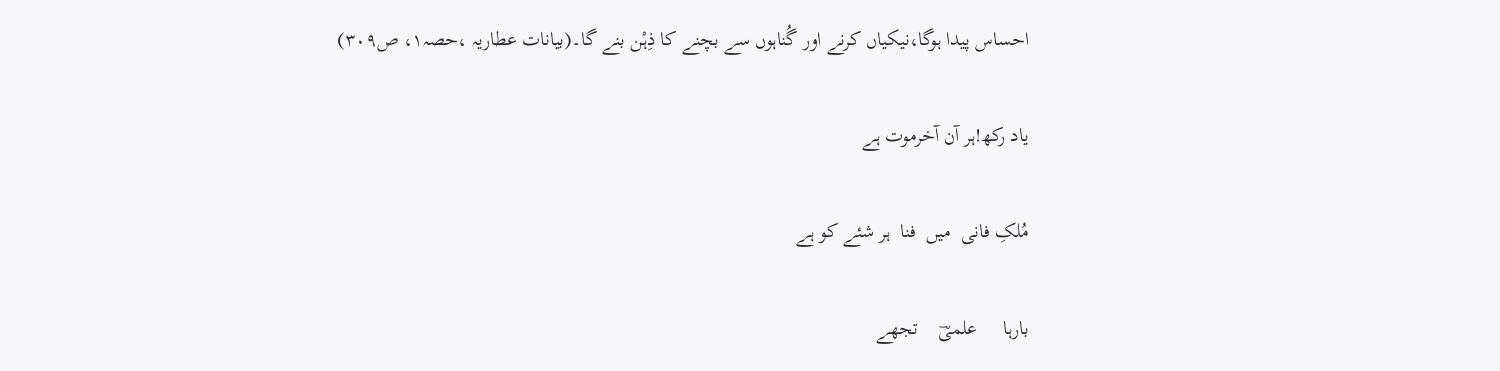احساس پیدا ہوگا،نیکیاں کرنے اور گُناہوں سے بچنے کا ذِہْن بنے گا۔(بیانات عطاریہ ،حصہ۱، ص۳۰۹)

یاد رکھ!ہر آن آخرموت ہے

مُلکِ فانی  میں  فنا  ہر شئے کو ہے

بارہا     علمیؔ    تجھے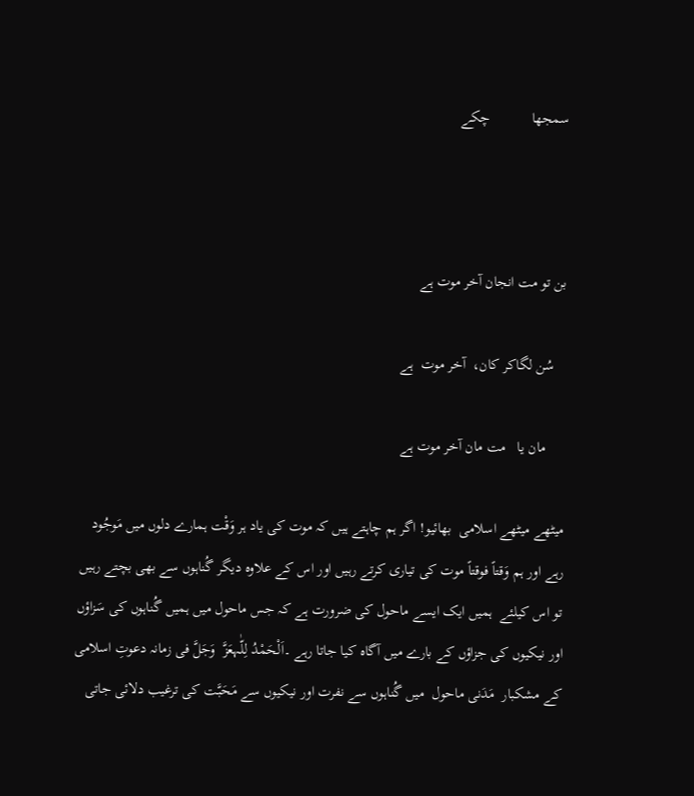سمجھا           چکے



بن تو مت انجان آخر موت ہے

   سُن لگاکر کان،  آخر موت  ہے

     مان یا   مت مان آخر موت ہے

میٹھے میٹھے اسلامی  بھائیو! اگر ہم چاہتے ہیں کہ موت کی یاد ہر وَقْت ہمارے دلوں میں مَوجُود رہے اور ہم وَقتاً فوقتاً موت کی تیاری کرتے رہیں اور اس کے علاوہ دیگر گُناہوں سے بھی بچتے رہیں تو اس کیلئے  ہمیں ایک ایسے ماحول کی ضرورت ہے کہ جس ماحول میں ہمیں گُناہوں کی سَزاؤں اور نیکیوں کی جزاؤں کے بارے میں آگاہ کیا جاتا رہے ۔اَلْحَمْدُ لِلّٰہعَزَّ  وَجَلَّ فی زمانہ دعوتِ اسلامی کے مشکبار  مَدَنی ماحول  میں گُناہوں سے نفرت اور نیکیوں سے مَحَبَّت کی ترغیب دلائی جاتی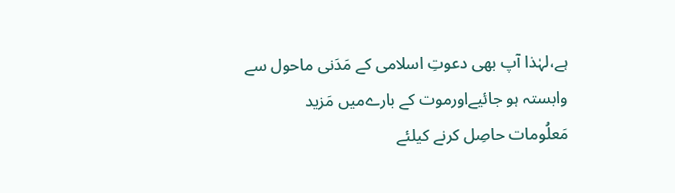ہے،لہٰذا آپ بھی دعوتِ اسلامی کے مَدَنی ماحول سے وابستہ ہو جائیےاورموت کے بارےمیں مَزید مَعلُومات حاصِل کرنے کیلئے